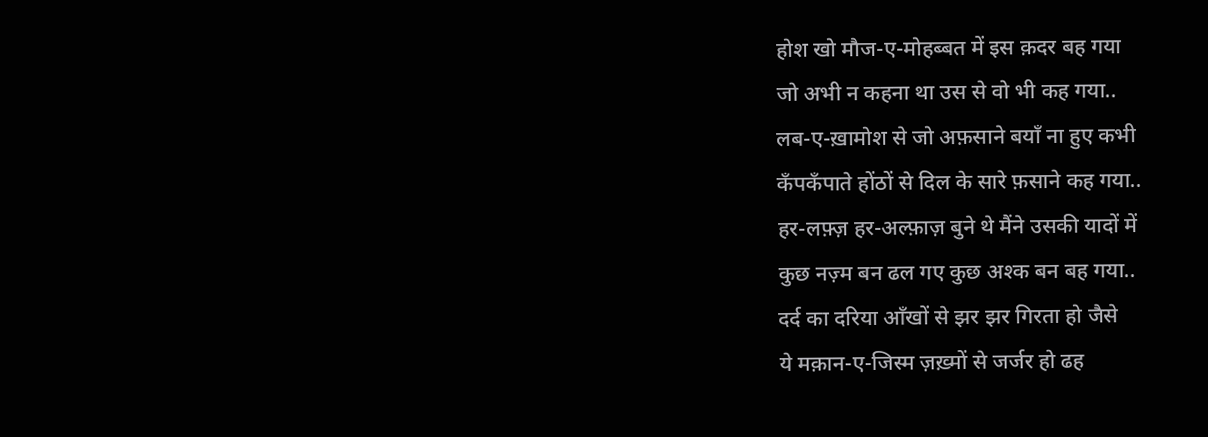होश खो मौज-ए-मोहब्बत में इस क़दर बह गया
जो अभी न कहना था उस से वो भी कह गया..
लब-ए-ख़ामोश से जो अफ़साने बयाँ ना हुए कभी
कँपकँपाते होंठों से दिल के सारे फ़साने कह गया..
हर-लफ़्ज़ हर-अल्फ़ाज़ बुने थे मैंने उसकी यादों में
कुछ नज़्म बन ढल गए कुछ अश्क बन बह गया..
दर्द का दरिया आँखों से झर झर गिरता हो जैसे
ये मक़ान-ए-जिस्म ज़ख़्मों से जर्जर हो ढह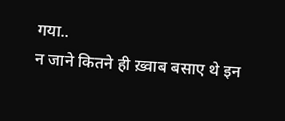गया..
न जाने कितने ही ख़्वाब बसाए थे इन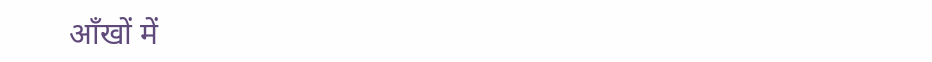आँखों में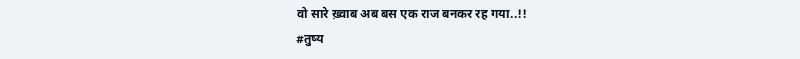वो सारे ख़्वाब अब बस एक राज बनकर रह गया..!!
#तुष्य